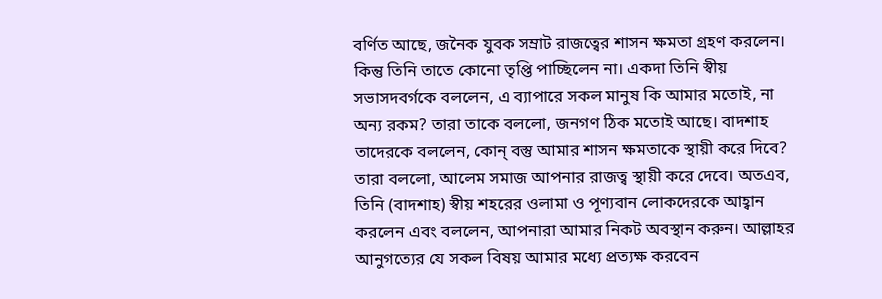বর্ণিত আছে, জনৈক যুবক সম্রাট রাজত্বের শাসন ক্ষমতা গ্রহণ করলেন। কিন্তু তিনি তাতে কোনো তৃপ্তি পাচ্ছিলেন না। একদা তিনি স্বীয় সভাসদবর্গকে বললেন, এ ব্যাপারে সকল মানুষ কি আমার মতোই, না অন্য রকম? তারা তাকে বললো, জনগণ ঠিক মতোই আছে। বাদশাহ তাদেরকে বললেন, কোন্ বস্তু আমার শাসন ক্ষমতাকে স্থায়ী করে দিবে? তারা বললো, আলেম সমাজ আপনার রাজত্ব স্থায়ী করে দেবে। অতএব, তিনি (বাদশাহ) স্বীয় শহরের ওলামা ও পূণ্যবান লোকদেরকে আহ্বান করলেন এবং বললেন, আপনারা আমার নিকট অবস্থান করুন। আল্লাহর আনুগত্যের যে সকল বিষয় আমার মধ্যে প্রত্যক্ষ করবেন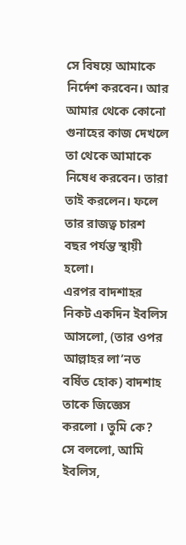সে বিষয়ে আমাকে নির্দেশ করবেন। আর আমার থেকে কোনো গুনাহের কাজ দেখলে তা থেকে আমাকে নিষেধ করবেন। তারা তাই করলেন। ফলে তার রাজত্ব চারশ বছর পর্যন্ত স্থায়ী হলো।
এরপর বাদশাহর নিকট একদিন ইবলিস আসলো, (তার ওপর আল্লাহর লা’নত বর্ষিত হোক) বাদশাহ তাকে জিজ্ঞেস করলো । তুমি কে? সে বললো, আমি ইবলিস,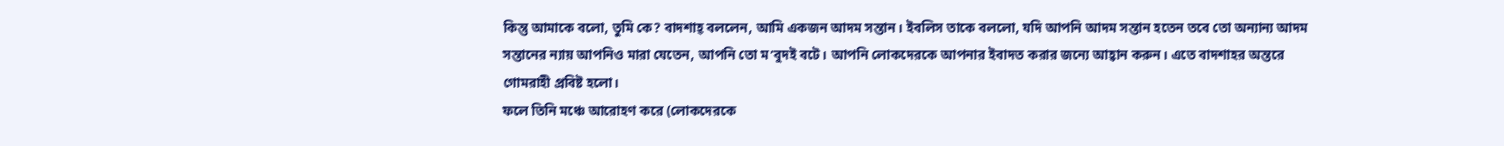কিন্তু আমাকে বলো, তুমি কে? বাদশাহ্ বললেন, আমি একজন আদম সন্তান। ইবলিস তাকে বললো, যদি আপনি আদম সন্তান হতেন তবে তো অন্যান্য আদম সন্তানের ন্যায় আপনিও মারা যেতেন, আপনি তো ম’বুদই বটে। আপনি লোকদেরকে আপনার ইবাদত করার জন্যে আহ্বান করুন। এতে বাদশাহর অন্তরে গোমরাহী প্রবিষ্ট হলো।
ফলে তিনি মঞ্চে আরোহণ করে (লোকদেরকে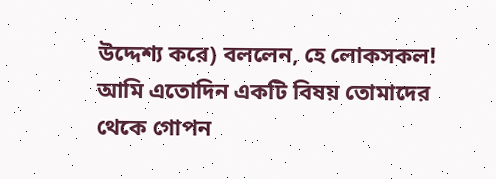উদ্দেশ্য করে) বললেন, হে লোকসকল! আমি এতোদিন একটি বিষয় তোমাদের থেকে গোপন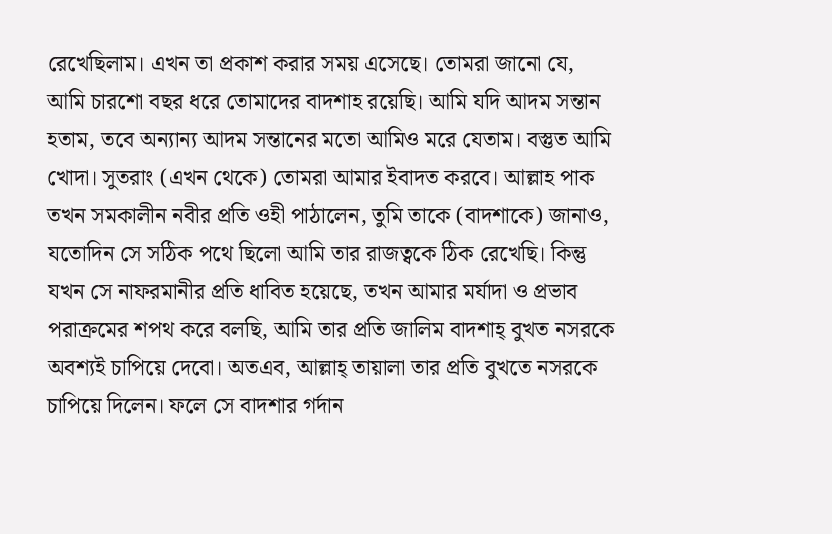রেখেছিলাম। এখন তা প্রকাশ করার সময় এসেছে। তোমরা জানো যে, আমি চারশো বছর ধরে তোমাদের বাদশাহ রয়েছি। আমি যদি আদম সন্তান হতাম, তবে অন্যান্য আদম সন্তানের মতো আমিও মরে যেতাম। বস্তুত আমি খোদা। সুতরাং (এখন থেকে) তোমরা আমার ইবাদত করবে। আল্লাহ পাক তখন সমকালীন নবীর প্রতি ওহী পাঠালেন, তুমি তাকে (বাদশাকে) জানাও, যতোদিন সে সঠিক পথে ছিলো আমি তার রাজত্বকে ঠিক রেখেছি। কিন্তু যখন সে নাফরমানীর প্রতি ধাবিত হয়েছে, তখন আমার মর্যাদা ও প্রভাব পরাক্রমের শপথ করে বলছি, আমি তার প্রতি জালিম বাদশাহ্ বুখত নসরকে অবশ্যই চাপিয়ে দেবো। অতএব, আল্লাহ্ তায়ালা তার প্রতি বুখতে নসরকে চাপিয়ে দিলেন। ফলে সে বাদশার গর্দান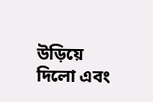উড়িয়ে দিলো এবং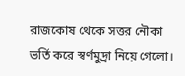রাজকোষ থেকে সত্তর নৌকা ভর্তি করে স্বর্ণমুদ্রা নিয়ে গেলো।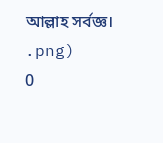আল্লাহ সর্বজ্ঞ।
.png)
0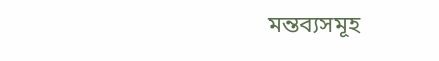মন্তব্যসমূহ